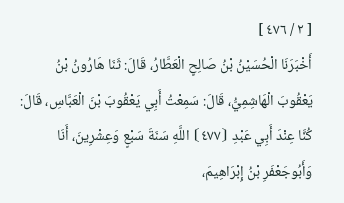[ ٢ / ٤٧٦ ]
أَخْبَرَنَا الْحُسَيْنُ بْنُ صَالِحٍ الْعَطَّارُ، قَالَ: ثَنَا هَارُونُ بْنُ يَعْقُوبَ الْهَاشِمِيُّ، قَالَ: سَمِعْتُ أَبِي يَعْقُوبَ بْنَ الْعَبَّاسِ، قَالَ: كُنَّا عِنْدَ أَبِي عَبْدِ ⦗٤٧٧⦘ اللَّهِ سَنَةَ سَبْعٍ وَعِشْرِينَ، أَنَا وَأَبُوجَعْفَرِ بْنُ إِبْرَاهِيمَ،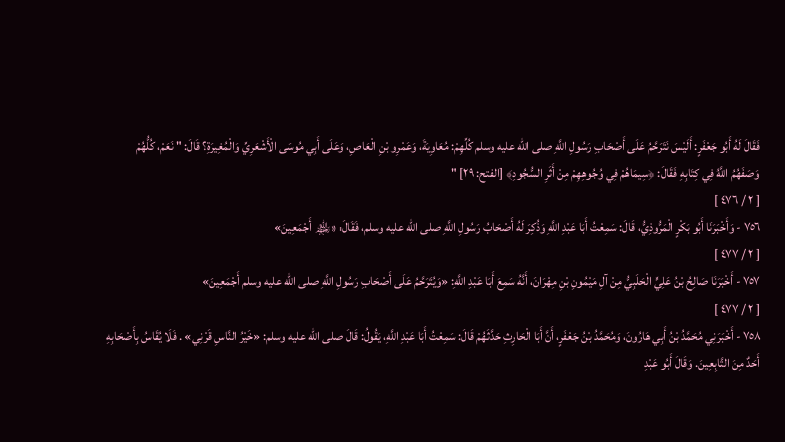فَقَالَ لَهُ أَبُو جَعْفَرٍ: أَلَيْسَ نَتَرَحَّمُ عَلَى أَصْحَابِ رَسُولِ اللَّهِ صلى الله عليه وسلم كُلِّهِمْ: مُعَاوِيَةَ، وَعَمْرِو بْنِ الْعَاصِ، وَعَلَى أَبِي مُوسَى الْأَشْعَرِيِّ وَالْمُغِيرَةِ؟ قَالَ: " نَعَمْ، كُلُّهُمْ وَصَفَهُمُ اللَّهُ فِي كِتَابِهِ فَقَالَ: ﴿سِيمَاهُمْ فِي وُجُوهِهِمْ مِنْ أَثَرِ السُّجُودِ﴾ [الفتح: ٢٩] "
[ ٢ / ٤٧٦ ]
٧٥٦ - وَأَخْبَرَنَا أَبُو بَكْرٍ الْمَرُّوذِيُّ، قَالَ: سَمِعْتُ أَبَا عَبْدِ اللَّهِ وَذُكِرَ لَهُ أَصْحَابُ رَسُولِ اللَّهِ صلى الله عليه وسلم، فَقَالَ: «﵏ أَجْمَعِينَ»
[ ٢ / ٤٧٧ ]
٧٥٧ - أَخْبَرَنَا صَالِحُ بْنُ عَلِيٍّ الْحَلَبِيُّ مِنْ آلِ مَيْمُونِ بْنِ مِهْرَانَ، أَنَّهُ سَمِعَ أَبَا عَبْدِ اللَّهِ: «وَيُتَرَحَّمُ عَلَى أَصْحَابِ رَسُولِ اللَّهِ صلى الله عليه وسلم أَجْمَعِينَ»
[ ٢ / ٤٧٧ ]
٧٥٨ - أَخْبَرَنِي مُحَمَّدُ بْنُ أَبِي هَارُونَ، وَمُحَمَّدُ بْنُ جَعْفَرٍ، أَنَّ أَبَا الْحَارِثِ حَدَّثَهُمْ قَالَ: سَمِعْتُ أَبَا عَبْدِ اللَّهِ، يَقُولُ: قَالَ صلى الله عليه وسلم: «خَيْرُ النَّاسِ قَرْنِي» . فَلَا يُقَاسُ بِأَصْحَابِهِ أَحَدٌ مِنَ التَّابِعِينَ. وَقَالَ أَبُو عَبْدِ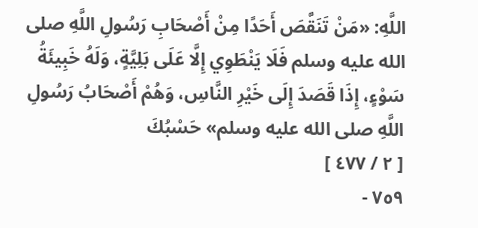اللَّهِ: «مَنْ تَنَقَّصَ أَحَدًا مِنْ أَصْحَابِ رَسُولِ اللَّهِ صلى الله عليه وسلم فَلَا يَنْطَوِي إِلَّا عَلَى بَلِيَّةٍ، وَلَهُ خَبِيئَةُ سَوْءٍ، إِذَا قَصَدَ إِلَى خَيْرِ النَّاسِ، وَهُمْ أَصْحَابُ رَسُولِ اللَّهِ صلى الله عليه وسلم» حَسْبُكَ
[ ٢ / ٤٧٧ ]
٧٥٩ -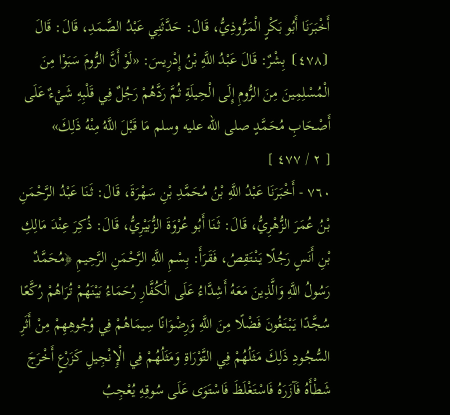أَخْبَرَنَا أَبُو بَكْرٍ الْمَرُّوذِيُّ، قَالَ: حَدَّثَنِي عَبْدُ الصَّمَدِ، قَالَ: قَالَ ⦗٤٧٨⦘ بِشْرٌ: قَالَ عَبْدُ اللَّهِ بْنُ إِدْرِيسَ: «لَوْ أَنَّ الرُّومَ سَبَوْا مِنَ الْمُسْلِمِينَ مِنَ الرُّومِ إِلَى الْحِيلَةِ ثُمَّ رَدَّهُمْ رَجُلٌ فِي قَلْبِهِ شَيْءٌ عَلَى أَصْحَابِ مُحَمَّدٍ صلى الله عليه وسلم مَا قَبْلَ اللَّهُ مِنْهُ ذَلِكَ»
[ ٢ / ٤٧٧ ]
٧٦٠ - أَخْبَرَنَا عَبْدُ اللَّهِ بْنُ مُحَمَّدِ بْنِ سَهْرَةَ، قَالَ: ثَنَا عَبْدُ الرَّحْمَنِ بْنُ عُمَرَ الزُّهْرِيُّ، قَالَ: ثَنَا أَبُو عُرْوَةَ الزُّبَيْرِيُّ، قَالَ: ذُكِرَ عِنْدَ مَالِكِ بْنِ أَنَسٍ رَجُلًا يَنْتَقِصُ، فَقَرَأَ: بِسْمِ اللَّهِ الرَّحْمَنِ الرَّحِيمِ ﴿مُحَمَّدٌ رَسُولُ اللَّهِ وَالَّذِينَ مَعَهُ أَشِدَّاءُ عَلَى الْكُفَّارِ رُحَمَاءُ بَيْنَهُمْ تُرَاهُمْ رُكَّعًا سُجَّدًا يَبْتَغُونَ فَضْلًا مِنَ اللَّهِ وَرِضْوَانًا سِيمَاهُمْ فِي وُجُوهِهِمْ مِنْ أَثَرِ السُّجُودِ ذَلِكَ مَثَلُهُمْ فِي التَّوْرَاةِ وَمَثَلُهُمْ فِي الْإِنْجِيلِ كَزَرْعٍ أَخْرَجَ شَطْأَهُ فَآزَرَهُ فَاسْتَغْلَظَ فَاسْتَوَى عَلَى سُوقِهِ يُعْجِبُ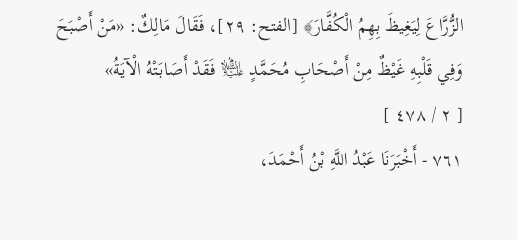الزُّرَّاعَ لِيَغِيظَ بِهِمُ الْكُفَّارَ﴾ [الفتح: ٢٩]، فَقَالَ مَالِكٌ: «مَنْ أَصْبَحَ وَفِي قَلْبِهِ غَيْظٌ مِنْ أَصْحَابِ مُحَمَّدٍ ﵇ فَقَدْ أَصَابَتْهُ الْآيَةُ»
[ ٢ / ٤٧٨ ]
٧٦١ - أَخْبَرَنَا عَبْدُ اللَّهِ بْنُ أَحْمَدَ،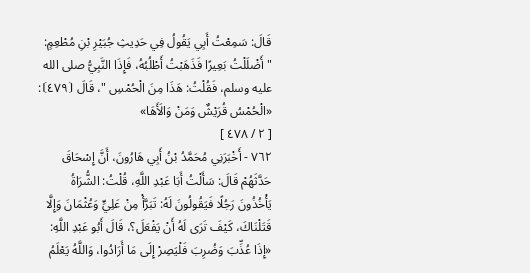قَالَ: سَمِعْتُ أَبِي يَقُولُ فِي حَدِيثِ جُبَيْرِ بْنِ مُطْعِمٍ: " أَضْلَلْتُ بَعِيرًا فَذَهَبْتُ أَطْلُبُهُ، فَإِذَا النَّبِيُّ صلى الله عليه وسلم، فَقُلْتُ: هَذَا مِنَ الْحُمْسِ "، قَالَ ⦗٤٧٩⦘: «الْحُمْسُ قُرَيْشٌ وَمَنْ وَالَأَهَا»
[ ٢ / ٤٧٨ ]
٧٦٢ - أَخْبَرَنِي مُحَمَّدُ بْنُ أَبِي هَارُونَ، أَنَّ إِسْحَاقَ حَدَّثَهُمْ قَالَ: سَأَلْتُ أَبَا عَبْدِ اللَّهِ، قُلْتُ: الشُّرَاةُ يَأْخُذُونَ رَجُلًا فَيَقُولُونَ لَهُ: تَبَرَّأْ مِنْ عَلِيٍّ وَعُثْمَانَ وَإِلَّا قَتَلْنَاكَ، كَيْفَ تَرَى لَهُ أَنْ يَفْعَلَ؟، قَالَ أَبُو عَبْدِ اللَّهِ: «إِذَا عُذِّبَ وَضُرِبَ فَلْيَصِرْ إِلَى مَا أَرَادُوا، وَاللَّهُ يَعْلَمُ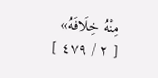مِنْهُ خِلَافَهُ»
[ ٢ / ٤٧٩ ]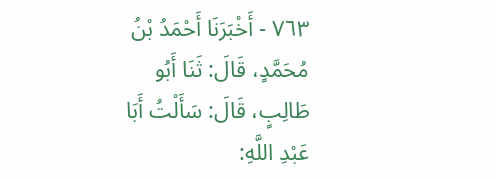٧٦٣ - أَخْبَرَنَا أَحْمَدُ بْنُ مُحَمَّدٍ، قَالَ: ثَنَا أَبُو طَالِبٍ، قَالَ: سَأَلْتُ أَبَا عَبْدِ اللَّهِ: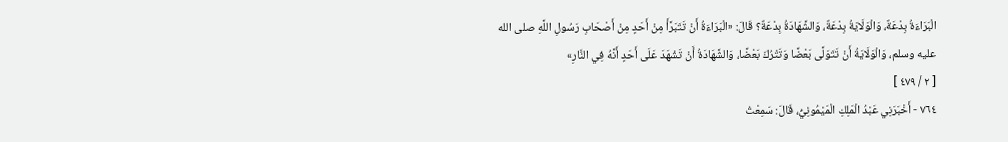الْبَرَاءَةُ بِدْعَةٌ، وَالْوَلَايَةُ بِدْعَةٌ، وَالشَّهَادَةُ بِدْعَةٌ؟ قَالَ: «الْبَرَاءَةُ أَنْ تَتَبَرَّأَ مِنْ أَحَدٍ مِنْ أَصْحَابِ رَسُولِ اللَّهِ صلى الله عليه وسلم، وَالْوَلَايَةُ أَنْ تَتَوَلَّى بَعْضًا وَتَتْرُكَ بَعْضًا، وَالشَّهَادَةُ أَنْ تَشْهَدَ عَلَى أَحَدٍ أَنَّهُ فِي النَّارِ»
[ ٢ / ٤٧٩ ]
٧٦٤ - أَخْبَرَنِي عَبْدُ الْمَلِكِ الْمَيْمُونِيُّ، قَالَ: سَمِعْتُ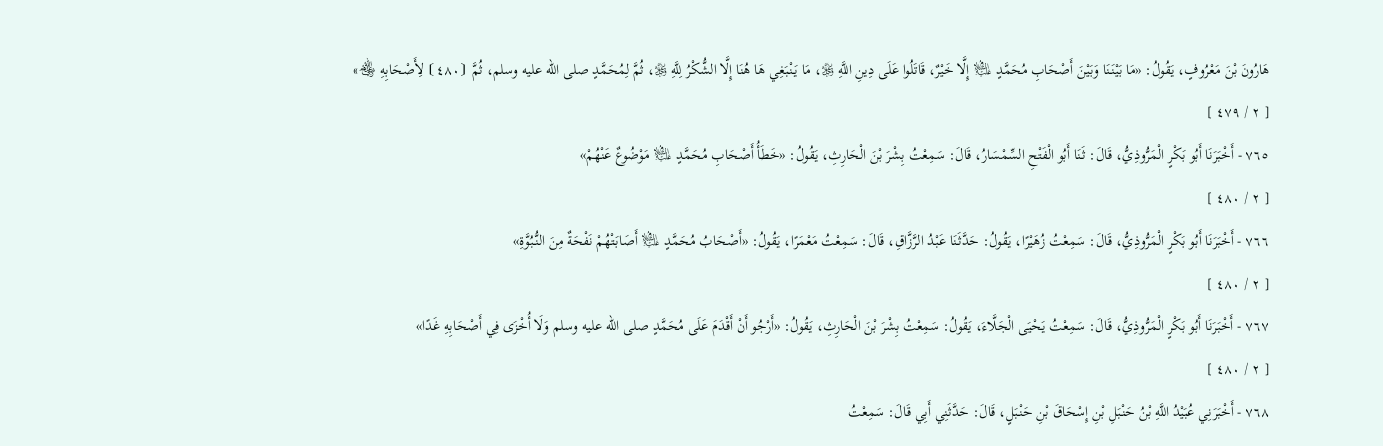هَارُونَ بْنَ مَعْرُوفٍ، يَقُولُ: «مَا بَيْنَنَا وَبَيْنَ أَصْحَابِ مُحَمَّدٍ ﵇ إِلَّا خَيْرٌ، قَاتَلُوا عَلَى دِينِ اللَّهِ ﷿، مَا يَنْبَغِي هَا هُنَا إِلَّا الشُّكْرُ لِلَّهِ ﷿، ثُمَّ لِمُحَمَّدٍ صلى الله عليه وسلم، ثُمَّ ⦗٤٨٠⦘ لِأَصْحَابِهِ ﵃»
[ ٢ / ٤٧٩ ]
٧٦٥ - أَخْبَرَنَا أَبُو بَكْرٍ الْمَرُّوذِيُّ، قَالَ: ثَنَا أَبُو الْفَتْحِ السِّمْسَارُ، قَالَ: سَمِعْتُ بِشْرَ بْنَ الْحَارِثِ، يَقُولُ: «خَطَأُ أَصْحَابِ مُحَمَّدٍ ﵇ مَوْضُوعٌ عَنْهُمْ»
[ ٢ / ٤٨٠ ]
٧٦٦ - أَخْبَرَنَا أَبُو بَكْرٍ الْمَرُّوذِيُّ، قَالَ: سَمِعْتُ زُهَيْرًا، يَقُولُ: حَدَّثَنَا عَبْدُ الرَّزَّاقِ، قَالَ: سَمِعْتُ مَعْمَرًا، يَقُولُ: «أَصْحَابُ مُحَمَّدٍ ﵇ أَصَابَتْهُمْ نَفْحَةٌ مِنَ النُّبُوَّةِ»
[ ٢ / ٤٨٠ ]
٧٦٧ - أَخْبَرَنَا أَبُو بَكْرٍ الْمَرُّوذِيُّ، قَالَ: سَمِعْتُ يَحْيَى الْجَلَّاءَ، يَقُولُ: سَمِعْتُ بِشْرَ بْنَ الْحَارِثِ، يَقُولُ: «أَرْجُو أَنْ أَقْدَمَ عَلَى مُحَمَّدٍ صلى الله عليه وسلم وَلَا أُخْزَى فِي أَصْحَابِهِ غَدًا»
[ ٢ / ٤٨٠ ]
٧٦٨ - أَخْبَرَنِي عُبَيْدُ اللَّهِ بْنُ حَنْبَلِ بْنِ إِسْحَاقَ بْنِ حَنْبَلٍ، قَالَ: حَدَّثَنِي أَبِي قَالَ: سَمِعْتُ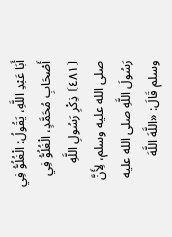أَبَا عَبْدِ اللَّهِ، يَقُولُ: الْغُلُوُّ فِي أَصْحَابِ مُحَمَّدٍ، الْغُلُوُّ فِي ⦗٤٨١⦘ ذِكْرِ رَسُولِ اللَّهِ صلى الله عليه وسلم، لِأَنَّ رَسُولَ اللَّهِ صلى الله عليه وسلم قَالَ: «اللَّهَ اللَّهَ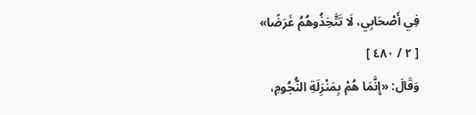فِي أَصْحَابِي، لَا تَتَّخِذُوهُمُ غَرَضًا»
[ ٢ / ٤٨٠ ]
وَقَالَ: «إِنَّمَا هُمْ بِمَنْزِلَةِ النُّجُومِ،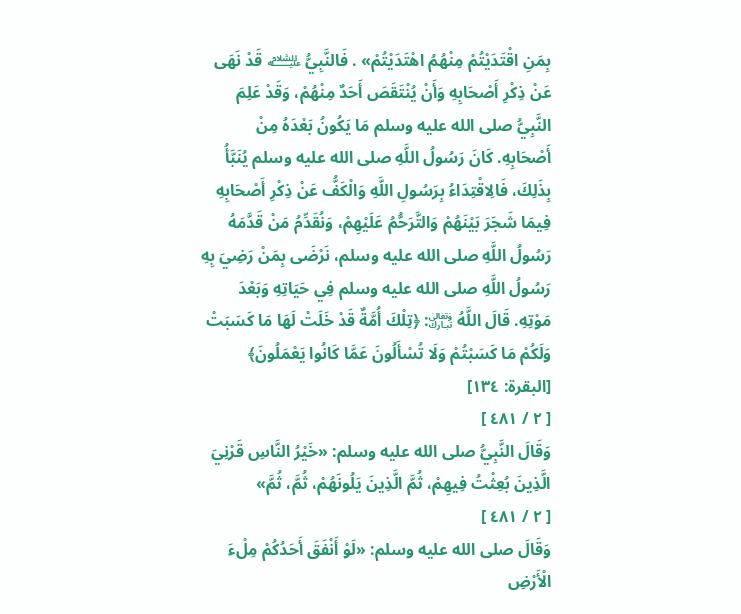بِمَنِ اقْتَدَيْتُمْ مِنْهُمُ اهْتَدَيْتُمْ» . فَالنَّبِيُّ ﵇ قَدْ نَهَى عَنْ ذِكْرِ أَصْحَابِهِ وَأَنْ يُنْتَقَصَ أَحَدٌ مِنْهُمْ، وَقَدْ عَلِمَ النَّبِيُّ صلى الله عليه وسلم مَا يَكُونُ بَعْدَهُ مِنْ أَصْحَابِهِ. كَانَ رَسُولُ اللَّهِ صلى الله عليه وسلم يُنَبَّأُ بِذَلِكَ، فَالِاقْتِدَاءُ بِرَسُولِ اللَّهِ وَالْكَفُّ عَنْ ذِكْرِ أَصْحَابِهِ فِيمَا شَجَرَ بَيْنَهُمْ وَالتَّرَحُّمُ عَلَيْهِمْ، وَنُقَدِّمُ مَنْ قَدَّمَهُ رَسُولُ اللَّهِ صلى الله عليه وسلم، نَرْضَى بِمَنْ رَضِيَ بِهِ رَسُولُ اللَّهِ صلى الله عليه وسلم فِي حَيَاتِهِ وَبَعْدَ مَوْتِهِ. قَالَ اللَّهُ ﵎: ﴿تِلْكَ أُمَّةٌ قَدْ خَلَتْ لَهَا مَا كَسَبَتْ وَلَكُمْ مَا كَسَبْتُمْ وَلَا تُسْأَلُونَ عَمَّا كَانُوا يَعْمَلُونَ﴾ [البقرة: ١٣٤]
[ ٢ / ٤٨١ ]
وَقَالَ النَّبِيُّ صلى الله عليه وسلم: «خَيْرُ النَّاسِ قَرْنِيَ الَّذِينَ بُعِثْتُ فِيهِمْ، ثُمَّ الَّذِينَ يَلُونَهُمْ، ثُمَّ، ثُمَّ»
[ ٢ / ٤٨١ ]
وَقَالَ صلى الله عليه وسلم: «لَوْ أَنْفَقَ أَحَدُكُمْ مِلْءَ الْأَرْضِ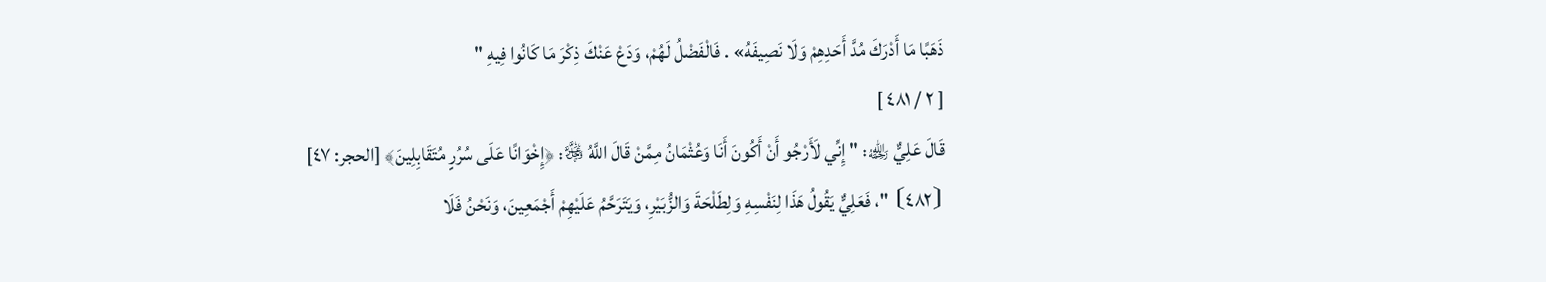ذَهَبًا مَا أَدْرَكَ مُدَّ أَحَدِهِمْ وَلَا نَصِيفَهُ» . فَالْفَضْلُ لَهُمْ، وَدَعْ عَنْكَ ذِكْرَ مَا كَانُوا فِيهِ "
[ ٢ / ٤٨١ ]
قَالَ عَلِيٌّ ﵀: " إِنِّي لَأَرْجُو أَنْ أَكُونَ أَنَا وَعُثْمَانُ مِمَّنْ قَالَ اللَّهُ ﷿: ﴿إِخْوَانًا عَلَى سُرُرٍ مُتَقَابِلِينَ﴾ [الحجر: ٤٧]
⦗٤٨٢⦘ "، فَعَلِيٌّ يَقُولُ هَذَا لِنَفْسِهِ وَلِطَلْحَةَ وَالزُّبَيْرِ، وَيَتَرَحَّمُ عَلَيْهِمْ أَجْمَعِينَ، وَنَحْنُ فَلَا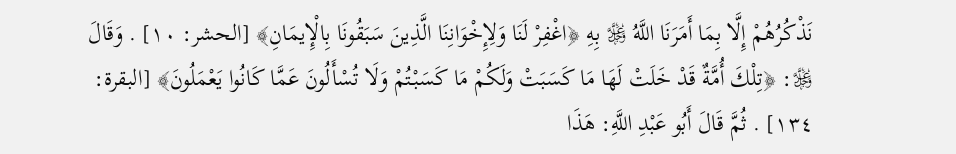نَذْكُرُهُمْ إِلَّا بِمَا أَمَرَنَا اللَّهُ ﷿ بِهِ ﴿اغْفِرْ لَنَا وَلِإِخْوَانِنَا الَّذِينَ سَبَقُونَا بِالْإِيمَانِ﴾ [الحشر: ١٠] . وَقَالَ ﷿: ﴿تِلْكَ أُمَّةٌ قَدْ خَلَتْ لَهَا مَا كَسَبَتْ وَلَكُمْ مَا كَسَبْتُمْ وَلَا تُسْأَلُونَ عَمَّا كَانُوا يَعْمَلُونَ﴾ [البقرة: ١٣٤] . ثُمَّ قَالَ أَبُو عَبْدِ اللَّهِ: هَذَا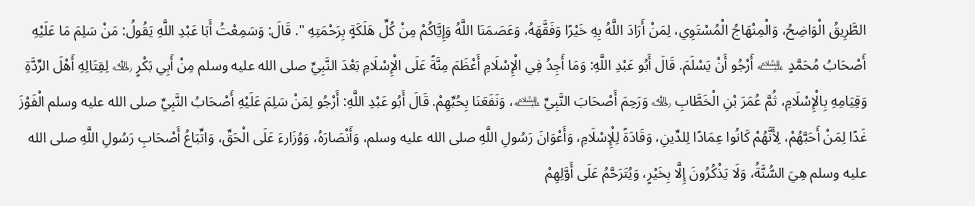الطَّرِيقُ الْوَاضِحُ، وَالْمِنْهَاجُ الْمُسْتَوِي، لِمَنْ أَرَادَ اللَّهُ بِهِ خَيْرًا وَفَقَّهَهُ، وَعَصَمَنَا اللَّهُ وَإِيَّاكُمْ مِنْ كُلِّ هَلَكَةٍ بِرَحْمَتِهِ ". قَالَ: وَسَمِعْتُ أَبَا عَبْدِ اللَّهِ يَقُولُ: مَنْ سَلِمَ مَا عَلَيْهِ أَصْحَابُ مُحَمَّدٍ ﵇ أَرْجُو أَنْ يَسْلَمَ. قَالَ أَبُو عَبْدِ اللَّهِ: وَمَا أَجِدُ فِي الْإِسْلَامِ أَعْظَمَ مِنَّةً عَلَى الْإِسْلَامِ بَعْدَ النَّبِيِّ صلى الله عليه وسلم مِنْ أَبِي بَكْرٍ ﵀ لِقِتَالِهِ أَهْلَ الرِّدَّةِ وَقِيَامِهِ بِالْإِسْلَامِ، ثُمَّ عُمَرَ بْنِ الْخَطَّابِ ﵀ وَرَحِمَ أَصْحَابَ النَّبِيِّ ﵇، وَنَفَعَنَا بِحُبِّهِمْ. قَالَ أَبُو عَبْدِ اللَّهِ: أَرْجُو لِمَنْ سَلِمَ عَلَيْهِ أَصْحَابُ النَّبِيِّ صلى الله عليه وسلم الْفَوْزَ غَدًا لِمَنْ أَحَبَّهُمْ، لِأَنَّهُمْ كَانُوا عِمَادًا لِلدِّينِ، وَقَادَةً لِلْإِسْلَامِ، وَأَعْوَانَ رَسُولِ اللَّهِ صلى الله عليه وسلم، وَأَنْصَارَهُ، وَوُزَارءَ عَلَى الْحَقِّ، وَاتِّبَاعُ أَصْحَابِ رَسُولِ اللَّهِ صلى الله عليه وسلم هِيَ السُّنَّةُ، وَلَا يَذْكُرُونَ إِلَّا بِخَيْرٍ، وَيُتَرَحَّمُ عَلَى أَوَّلِهِمْ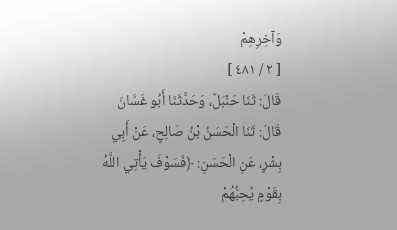وَآخِرِهِمْ
[ ٢ / ٤٨١ ]
قَالَ: ثَنَا حَنْبَلٌ، وَحَدَّثَنَا أَبُو غَسَّانَ قَالَ: ثَنَا الْحَسَنُ بْنُ صَالِحٍ، عَنْ أَبِي بِشْرٍ، عَنِ الْحَسَنِ: ﴿فَسَوْفَ يَأْتِي اللَّهُ بِقَوْمٍ يُحِبُّهُمْ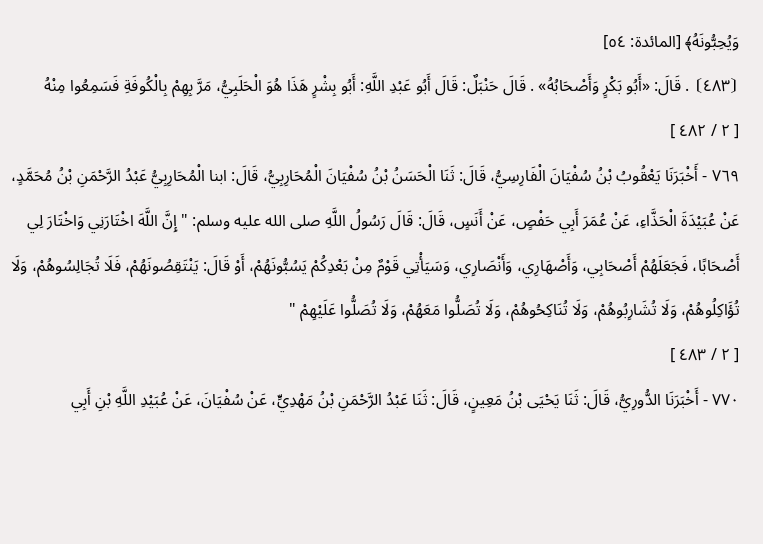وَيُحِبُّونَهُ﴾ [المائدة: ٥٤]
⦗٤٨٣⦘ . قَالَ: «أَبُو بَكْرٍ وَأَصْحَابُهُ» . قَالَ حَنْبَلٌ: قَالَ أَبُو عَبْدِ اللَّهِ: أَبُو بِشْرٍ هَذَا هُوَ الْحَلَبِيُّ، مَرَّ بِهِمْ بِالْكُوفَةِ فَسَمِعُوا مِنْهُ
[ ٢ / ٤٨٢ ]
٧٦٩ - أَخْبَرَنَا يَعْقُوبُ بْنُ سُفْيَانَ الْفَارِسِيُّ، قَالَ: ثَنَا الْحَسَنُ بْنُ سُفْيَانَ الْمُحَارِبِيُّ، قَالَ: ابنا الْمُحَارِبِيُّ عَبْدُ الرَّحْمَنِ بْنُ مُحَمَّدٍ، عَنْ عُبَيْدَةَ الْحَذَّاءِ، عَنْ عُمَرَ أَبِي حَفْصٍ، عَنْ أَنَسٍ، قَالَ: قَالَ رَسُولُ اللَّهِ صلى الله عليه وسلم: " إِنَّ اللَّهَ اخْتَارَنِي وَاخْتَارَ لِي أَصْحَابًا، فَجَعَلَهُمْ أَصْحَابِي، وَأَصْهَارِي، وَأَنْصَارِي، وَسَيَأْتِي قَوْمٌ مِنْ بَعْدِكُمْ يَسُبُّونَهُمْ، أَوْ قَالَ: يَنْتَقِصُونَهُمْ، فَلَا تُجَالِسُوهُمْ، وَلَا تُؤَاكِلُوهُمْ، وَلَا تُشَارِبُوهُمْ، وَلَا تُنَاكِحُوهُمْ، وَلَا تُصَلُّوا مَعَهُمْ، وَلَا تُصَلُّوا عَلَيْهِمْ "
[ ٢ / ٤٨٣ ]
٧٧٠ - أَخْبَرَنَا الدُّورِيُّ، قَالَ: ثَنَا يَحْيَى بْنُ مَعِينٍ، قَالَ: ثَنَا عَبْدُ الرَّحْمَنِ بْنُ مَهْدِيٍّ، عَنْ سُفْيَانَ، عَنْ عُبَيْدِ اللَّهِ بْنِ أَبِي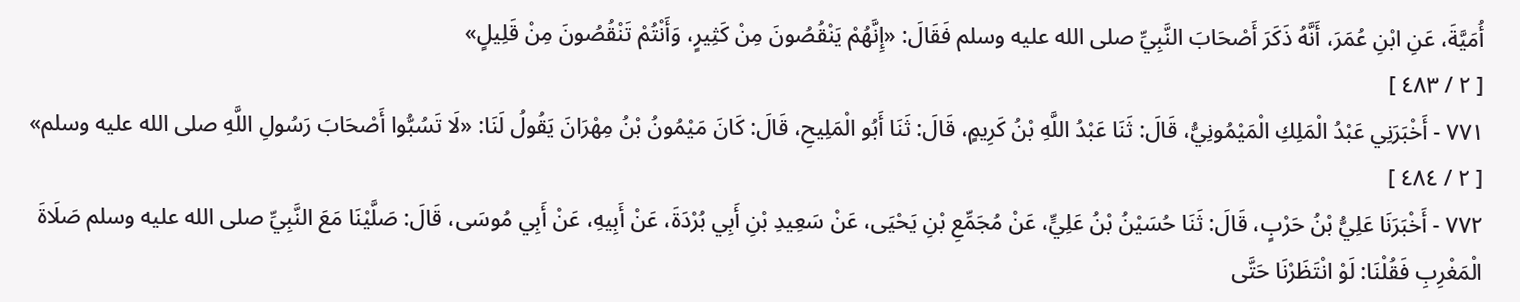أُمَيَّةَ، عَنِ ابْنِ عُمَرَ، أَنَّهُ ذَكَرَ أَصْحَابَ النَّبِيِّ صلى الله عليه وسلم فَقَالَ: «إِنَّهُمْ يَنْقُصُونَ مِنْ كَثِيرٍ، وَأَنْتُمْ تَنْقُصُونَ مِنْ قَلِيلٍ»
[ ٢ / ٤٨٣ ]
٧٧١ - أَخْبَرَنِي عَبْدُ الْمَلِكِ الْمَيْمُونِيُّ، قَالَ: ثَنَا عَبْدُ اللَّهِ بْنُ كَرِيمٍ، قَالَ: ثَنَا أَبُو الْمَلِيحِ، قَالَ: كَانَ مَيْمُونُ بْنُ مِهْرَانَ يَقُولُ لَنَا: «لَا تَسُبُّوا أَصْحَابَ رَسُولِ اللَّهِ صلى الله عليه وسلم»
[ ٢ / ٤٨٤ ]
٧٧٢ - أَخْبَرَنَا عَلِيُّ بْنُ حَرْبٍ، قَالَ: ثَنَا حُسَيْنُ بْنُ عَلِيٍّ، عَنْ مُجَمِّعِ بْنِ يَحْيَى، عَنْ سَعِيدِ بْنِ أَبِي بُرْدَةَ، عَنْ أَبِيهِ، عَنْ أَبِي مُوسَى، قَالَ: صَلَّيْنَا مَعَ النَّبِيِّ صلى الله عليه وسلم صَلَاةَ الْمَغْرِبِ فَقُلْنَا: لَوْ انْتَظَرْنَا حَتَّى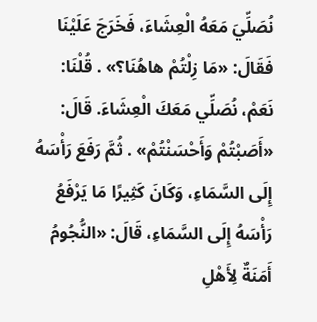نُصَلِّيَ مَعَهُ الْعِشَاءَ، فَخَرَجَ عَلَيْنَا فَقَالَ: «مَا زِلْتُمْ هاهُنَا؟» . قُلْنَا: نَعَمْ، نُصَلِّي مَعَكَ الْعِشَاءَ. قَالَ: «أَصَبْتُمْ وَأَحْسَنْتُمْ» . ثُمَّ رَفَعَ رَأْسَهُ إِلَى السَّمَاءِ، وَكَانَ كَثِيرًا مَا يَرْفَعُ رَأْسَهُ إِلَى السَّمَاءِ، قَالَ: «النُّجُومُ أَمَنَةٌ لِأَهْلِ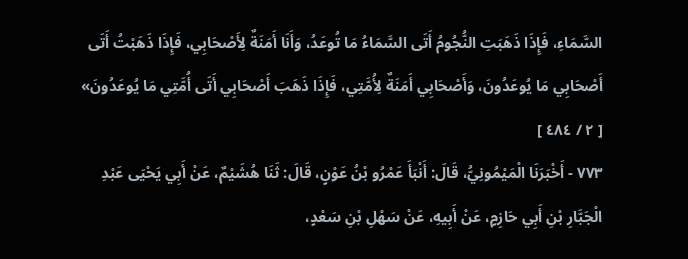السَّمَاءِ، فَإِذَا ذَهَبَتِ النُّجُومُ أَتَى السَّمَاءُ مَا تُوعَدُ، وَأَنَا أَمَنَةٌ لِأَصْحَابِي، فَإِذَا ذَهَبْتُ أَتَى أَصْحَابِي مَا يُوعَدُونَ، وَأَصْحَابِي أَمَنَةٌ لِأُمَّتِي، فَإِذَا ذَهَبَ أَصْحَابِي أَتَى أُمَّتِي مَا يُوعَدُونَ»
[ ٢ / ٤٨٤ ]
٧٧٣ - أَخْبَرَنَا الْمَيْمُونِيُّ، قَالَ: أَنْبَأَ عَمْرُو بْنُ عَوْنٍ، قَالَ: ثَنَا هُشَيْمٌ، عَنْ أَبِي يَحْيَى عَبْدِ الْجَبَّارِ بْنِ أَبِي حَازِمٍ، عَنْ أَبِيهِ، عَنْ سَهْلِ بْنِ سَعْدٍ،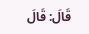قَالَ: قَالَ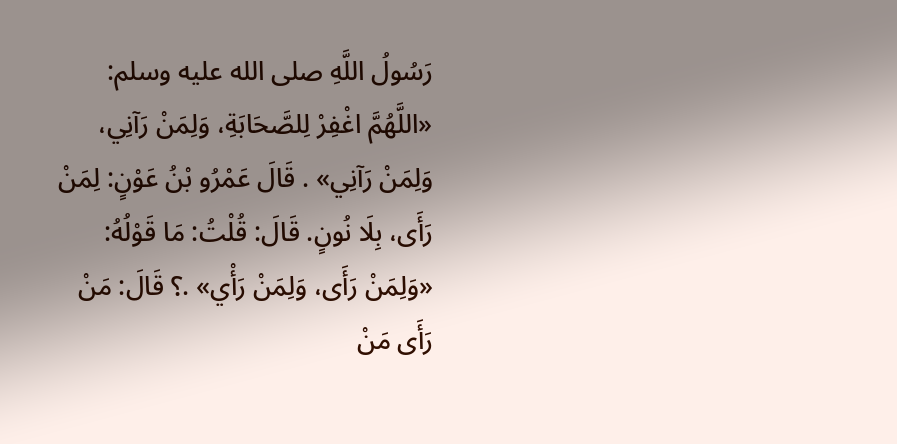رَسُولُ اللَّهِ صلى الله عليه وسلم: «اللَّهُمَّ اغْفِرْ لِلصَّحَابَةِ، وَلِمَنْ رَآنِي، وَلِمَنْ رَآنِي» . قَالَ عَمْرُو بْنُ عَوْنٍ: لِمَنْ رَأَى، بِلَا نُونٍ. قَالَ: قُلْتُ: مَا قَوْلُهُ: «وَلِمَنْ رَأَى، وَلِمَنْ رَأْي» .؟ قَالَ: مَنْ رَأَى مَنْ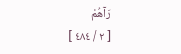رَآهُمْ
[ ٢ / ٤٨٤ ]